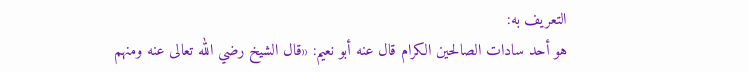التعريف به:
هو أحد سادات الصالحين الكرام قال عنه أبو نعيم: «قال الشيخ رضي الله تعالى عنه ومنهم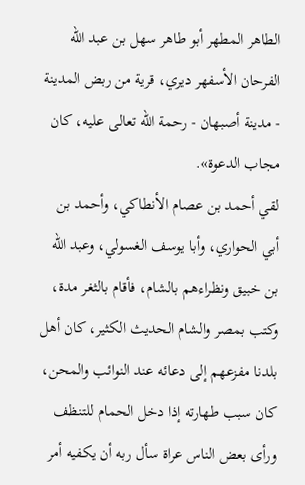الطاهر المطهر أبو طاهر سهل بن عبد الله الفرحان الأسفهر ديري، قرية من ربض المدينة - مدينة أصبهان - رحمة الله تعالى عليه، كان مجاب الدعوة».
لقي أحمد بن عصام الأنطاكي، وأحمد بن أبي الحواري، وأبا يوسف الغسولي، وعبد الله بن خبيق ونظراءهم بالشام، فأقام بالثغر مدة، وكتب بمصر والشام الحديث الكثير، كان أهل بلدنا مفزعهم إلى دعائه عند النوائب والمحن، كان سبب طهارته إذا دخل الحمام للتنظف ورأى بعض الناس عراة سأل ربه أن يكفيه أمر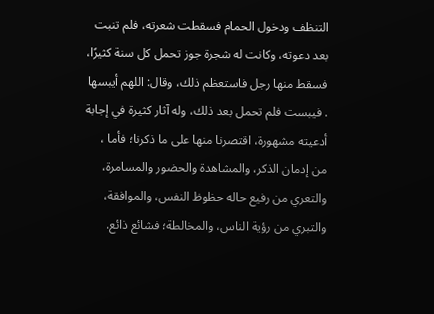التنظف ودخول الحمام فسقطت شعرته، فلم تنبت بعد دعوته، وكانت له شجرة جوز تحمل كل سنة كثيرًا، فسقط منها رجل فاستعظم ذلك، وقال: اللهم أيبسها . فيبست فلم تحمل بعد ذلك، وله آثار كثيرة في إجابة أدعيته مشهورة، اقتصرنا منها على ما ذكرنا؛ فأما ، من إدمان الذكر، والمشاهدة والحضور والمسامرة، والتعري من رفیع حاله حظوظ النفس، والموافقة، والتبري من رؤية الناس، والمخالطة؛ فشائع ذائع.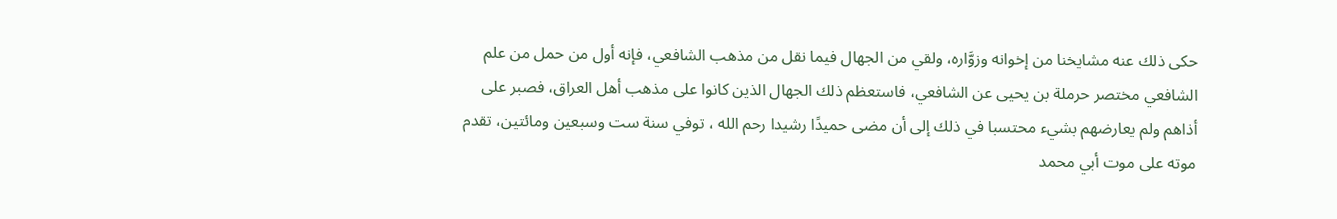حكى ذلك عنه مشايخنا من إخوانه وزوَّاره، ولقي من الجهال فيما نقل من مذهب الشافعي، فإنه أول من حمل من علم الشافعي مختصر حرملة بن يحيى عن الشافعي، فاستعظم ذلك الجهال الذين كانوا على مذهب أهل العراق، فصبر على أذاهم ولم يعارضهم بشيء محتسبا في ذلك إلى أن مضى حميدًا رشيدا رحم الله ، توفي سنة ست وسبعين ومائتين، تقدم موته على موت أبي محمد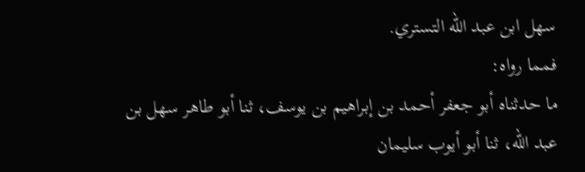سهل ابن عبد الله التستري.
فمما رواه:
ما حدثناه أبو جعفر أحمد بن إبراهيم بن يوسف، ثنا أبو طاهر سهل بن عبد الله، ثنا أبو أيوب سليمان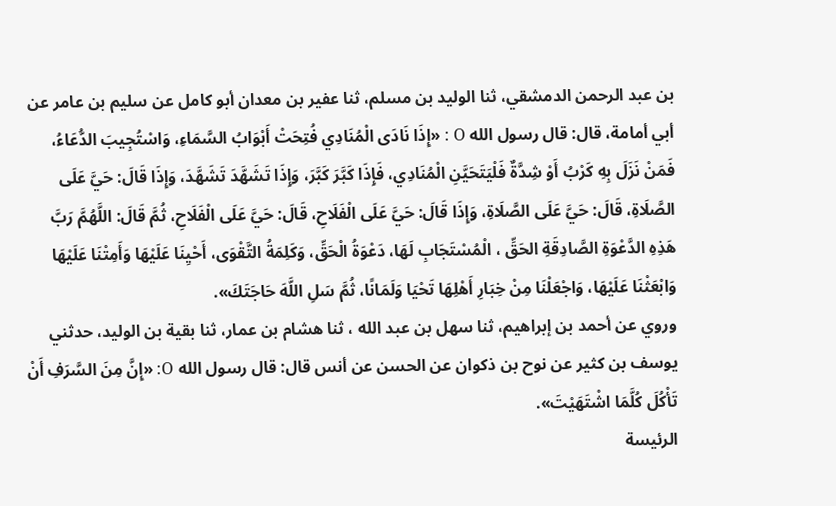بن عبد الرحمن الدمشقي، ثنا الوليد بن مسلم، ثنا عفير بن معدان أبو كامل عن سليم بن عامر عن أبي أمامة، قال: قال رسول الله O : «إِذَا نَادَى الْمُنَادِي فُتِحَتْ أَبْوَابُ السَّمَاءِ، وَاسْتُجِيبَ الدُّعَاءُ، فَمَنْ نَزَلَ بِهِ كَرْبُ أَوْ شِدَّةٌ فَلْيَتَحَيَّنِ الْمُنَادِي، فَإِذَا كَبَّرَ كَبَّرَ، وَإِذَا تَشَهَّدَ تَشَهَّدَ، وَإِذَا قَالَ: حَيَّ عَلَى الصَّلَاةِ، قَالَ: حَيَّ عَلَى الصَّلَاةِ، وَإِذَا قَالَ: حَيَّ عَلَى الْفَلَاحِ، قَالَ: حَيَّ عَلَى الْفَلَاحِ، ثُمَّ قَالَ: اللَّهُمَّ رَبَّ هَذِهِ الدَّعْوَةِ الصَّادِقَةِ الحَقِّ ، الْمُسْتَجَابِ لَهَا، دَعْوَةُ الْحَقِّ، وَكَلِمَةُ التَّقْوَى، أَحْيِنَا عَلَيْهَا وَأَمِتْنَا عَلَيْهَا وَابْعَثْنَا عَلَيْهَا، وَاجْعَلْنَا مِنْ خِبَارِ أَهْلِهَا تَحْيَا وَلَمَانًا، ثُمَّ سَلِ اللَّهَ حَاجَتَكَ».
وروي عن أحمد بن إبراهيم، ثنا سهل بن عبد الله ، ثنا هشام بن عمار، ثنا بقية بن الوليد، حدثني يوسف بن كثير عن نوح بن ذكوان عن الحسن عن أنس قال: قال رسول الله O: «إِنَّ مِنَ السَّرَفِ أَنْ تَأْكُلَ كُلَّمَا اشْتَهَيْتَ».
الرئيسة